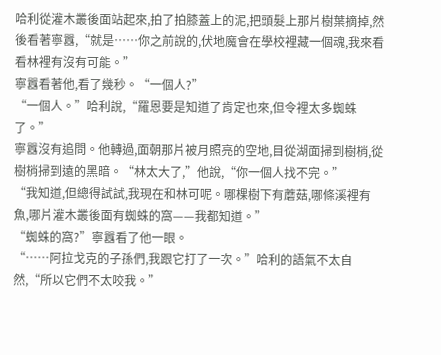哈利從灌木叢後面站起來,拍了拍膝蓋上的泥,把頭髮上那片樹葉摘掉,然後看著寧囂,“就是……你之前說的,伏地魔會在學校裡藏一個魂,我來看看林裡有沒有可能。”
寧囂看著他,看了幾秒。“一個人?”
“一個人。”哈利說,“羅恩要是知道了肯定也來,但令裡太多蜘蛛了。”
寧囂沒有追問。他轉過,面朝那片被月照亮的空地,目從湖面掃到樹梢,從樹梢掃到遠的黑暗。“林太大了,”他說,“你一個人找不完。”
“我知道,但總得試試,我現在和林可呢。哪棵樹下有蘑菇,哪條溪裡有魚,哪片灌木叢後面有蜘蛛的窩——我都知道。”
“蜘蛛的窩?”寧囂看了他一眼。
“……阿拉戈克的子孫們,我跟它打了一次。”哈利的語氣不太自然,“所以它們不太咬我。”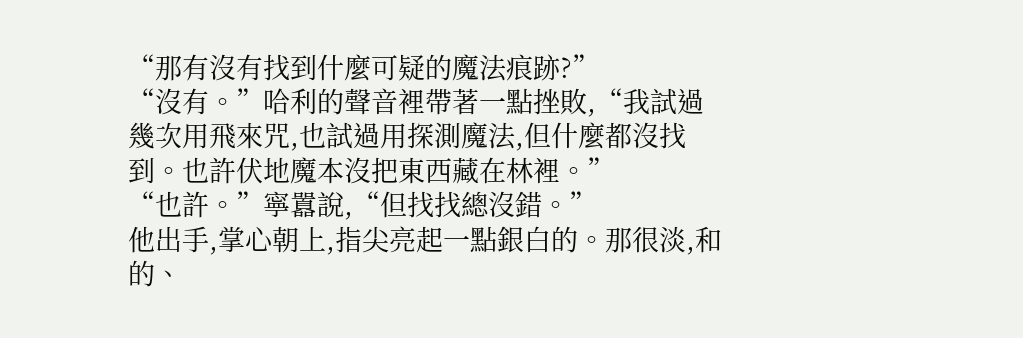“那有沒有找到什麼可疑的魔法痕跡?”
“沒有。”哈利的聲音裡帶著一點挫敗,“我試過幾次用飛來咒,也試過用探測魔法,但什麼都沒找到。也許伏地魔本沒把東西藏在林裡。”
“也許。”寧囂說,“但找找總沒錯。”
他出手,掌心朝上,指尖亮起一點銀白的。那很淡,和的、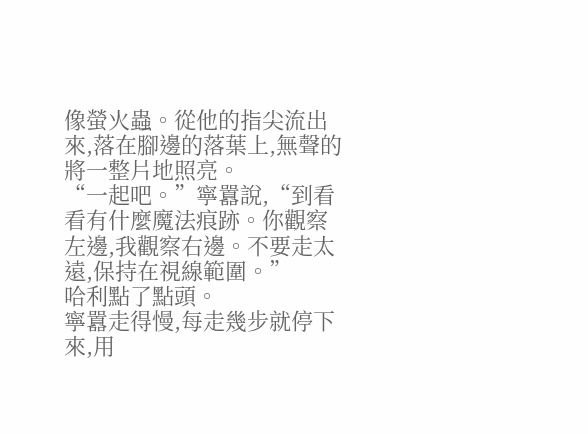像螢火蟲。從他的指尖流出來,落在腳邊的落葉上,無聲的將一整片地照亮。
“一起吧。”寧囂說,“到看看有什麼魔法痕跡。你觀察左邊,我觀察右邊。不要走太遠,保持在視線範圍。”
哈利點了點頭。
寧囂走得慢,每走幾步就停下來,用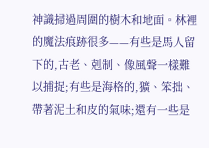神識掃過周圍的樹木和地面。林裡的魔法痕跡很多——有些是馬人留下的,古老、剋制、像風聲一樣難以捕捉;有些是海格的,獷、笨拙、帶著泥土和皮的氣味;還有一些是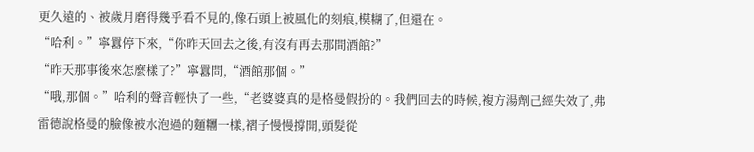更久遠的、被歲月磨得幾乎看不見的,像石頭上被風化的刻痕,模糊了,但還在。
“哈利。”寧囂停下來,“你昨天回去之後,有沒有再去那間酒館?”
“昨天那事後來怎麼樣了?”寧囂問,“酒館那個。”
“哦,那個。”哈利的聲音輕快了一些,“老婆婆真的是格曼假扮的。我們回去的時候,複方湯劑己經失效了,弗雷德說格曼的臉像被水泡過的麵糰一樣,褶子慢慢撐開,頭髮從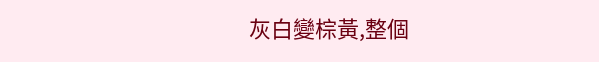灰白變棕黃,整個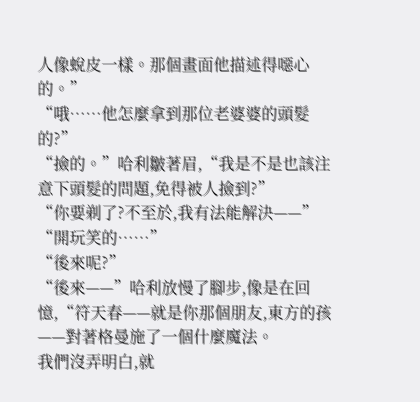人像蛻皮一樣。那個畫面他描述得噁心的。”
“哦……他怎麼拿到那位老婆婆的頭髮的?”
“撿的。”哈利皺著眉,“我是不是也該注意下頭髮的問題,免得被人撿到?”
“你要剃了?不至於,我有法能解決——”
“開玩笑的……”
“後來呢?”
“後來——”哈利放慢了腳步,像是在回憶,“符天春——就是你那個朋友,東方的孩——對著格曼施了一個什麼魔法。
我們沒弄明白,就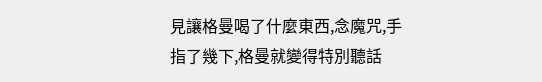見讓格曼喝了什麼東西,念魔咒,手指了幾下,格曼就變得特別聽話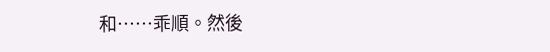和……乖順。然後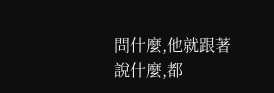問什麼,他就跟著說什麼,都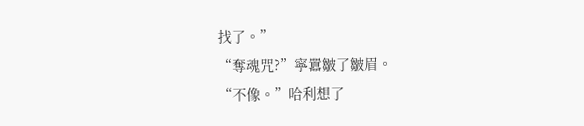找了。”
“奪魂咒?”寧囂皺了皺眉。
“不像。”哈利想了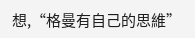想,“格曼有自己的思維”